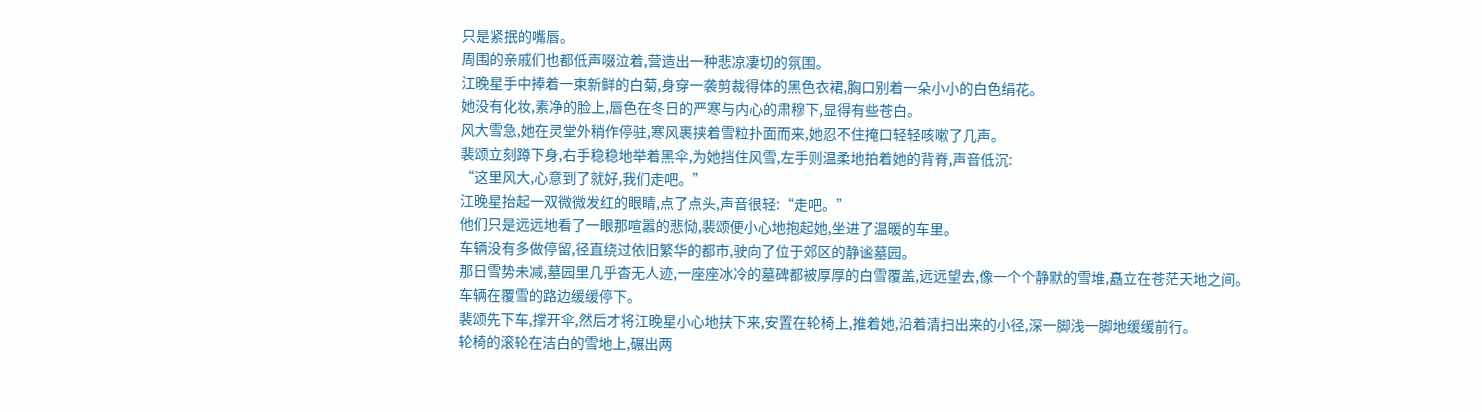只是紧抿的嘴唇。
周围的亲戚们也都低声啜泣着,营造出一种悲凉凄切的氛围。
江晚星手中捧着一束新鲜的白菊,身穿一袭剪裁得体的黑色衣裙,胸口别着一朵小小的白色绢花。
她没有化妆,素净的脸上,唇色在冬日的严寒与内心的肃穆下,显得有些苍白。
风大雪急,她在灵堂外稍作停驻,寒风裹挟着雪粒扑面而来,她忍不住掩口轻轻咳嗽了几声。
裴颂立刻蹲下身,右手稳稳地举着黑伞,为她挡住风雪,左手则温柔地拍着她的背脊,声音低沉:
“这里风大,心意到了就好,我们走吧。”
江晚星抬起一双微微发红的眼睛,点了点头,声音很轻:“走吧。”
他们只是远远地看了一眼那喧嚣的悲恸,裴颂便小心地抱起她,坐进了温暖的车里。
车辆没有多做停留,径直绕过依旧繁华的都市,驶向了位于郊区的静谧墓园。
那日雪势未减,墓园里几乎杳无人迹,一座座冰冷的墓碑都被厚厚的白雪覆盖,远远望去,像一个个静默的雪堆,矗立在苍茫天地之间。
车辆在覆雪的路边缓缓停下。
裴颂先下车,撑开伞,然后才将江晚星小心地扶下来,安置在轮椅上,推着她,沿着清扫出来的小径,深一脚浅一脚地缓缓前行。
轮椅的滚轮在洁白的雪地上,碾出两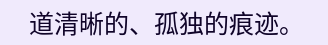道清晰的、孤独的痕迹。